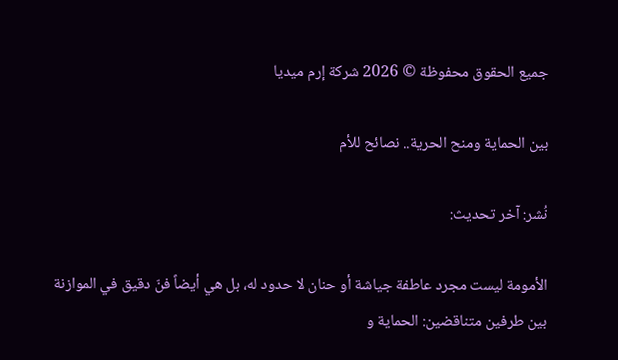جميع الحقوق محفوظة © 2026 شركة إرم ميديا

بين الحماية ومنح الحرية.. نصائح للأم

نُشر: آخر تحديث:

الأمومة ليست مجرد عاطفة جياشة أو حنان لا حدود له، بل هي أيضاً فنّ دقيق في الموازنة بين طرفين متناقضين: الحماية و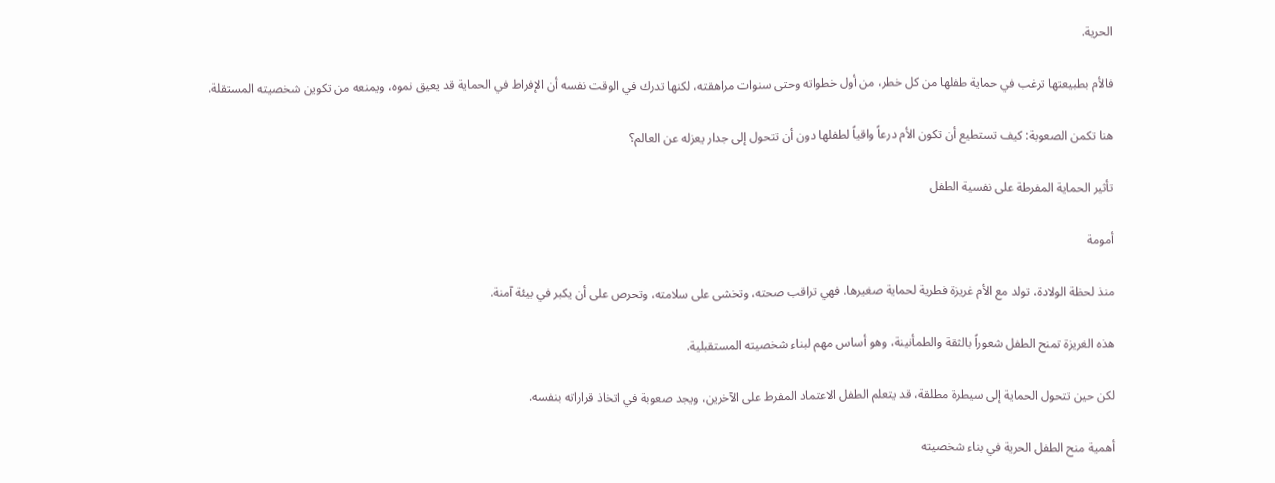الحرية.

فالأم بطبيعتها ترغب في حماية طفلها من كل خطر، من أول خطواته وحتى سنوات مراهقته، لكنها تدرك في الوقت نفسه أن الإفراط في الحماية قد يعيق نموه، ويمنعه من تكوين شخصيته المستقلة.

هنا تكمن الصعوبة: كيف تستطيع أن تكون الأم درعاً واقياً لطفلها دون أن تتحول إلى جدار يعزله عن العالم؟

تأثير الحماية المفرطة على نفسية الطفل

أمومة

منذ لحظة الولادة، تولد مع الأم غريزة فطرية لحماية صغيرها. فهي تراقب صحته، وتخشى على سلامته، وتحرص على أن يكبر في بيئة آمنة.

هذه الغريزة تمنح الطفل شعوراً بالثقة والطمأنينة، وهو أساس مهم لبناء شخصيته المستقبلية.

لكن حين تتحول الحماية إلى سيطرة مطلقة، قد يتعلم الطفل الاعتماد المفرط على الآخرين، ويجد صعوبة في اتخاذ قراراته بنفسه.

أهمية منح الطفل الحرية في بناء شخصيته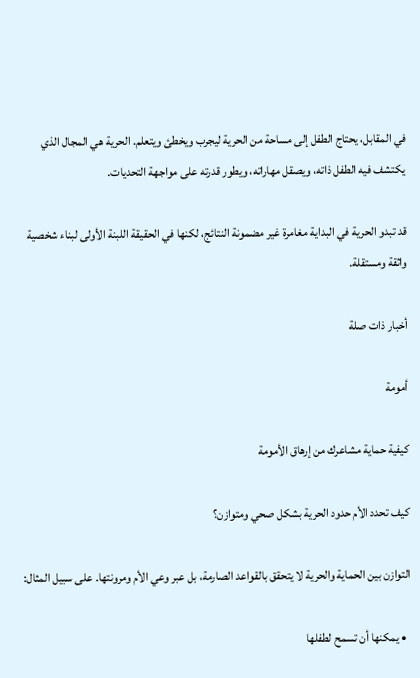في المقابل، يحتاج الطفل إلى مساحة من الحرية ليجرب ويخطئ ويتعلم. الحرية هي المجال الذي يكتشف فيه الطفل ذاته، ويصقل مهاراته، ويطور قدرته على مواجهة التحديات.

قد تبدو الحرية في البداية مغامرة غير مضمونة النتائج، لكنها في الحقيقة اللبنة الأولى لبناء شخصية واثقة ومستقلة.

أخبار ذات صلة

أمومة

كيفية حماية مشاعرك من إرهاق الأمومة

كيف تحدد الأم حدود الحرية بشكل صحي ومتوازن؟

التوازن بين الحماية والحرية لا يتحقق بالقواعد الصارمة، بل عبر وعي الأم ومرونتها. على سبيل المثال:

  • يمكنها أن تسمح لطفلها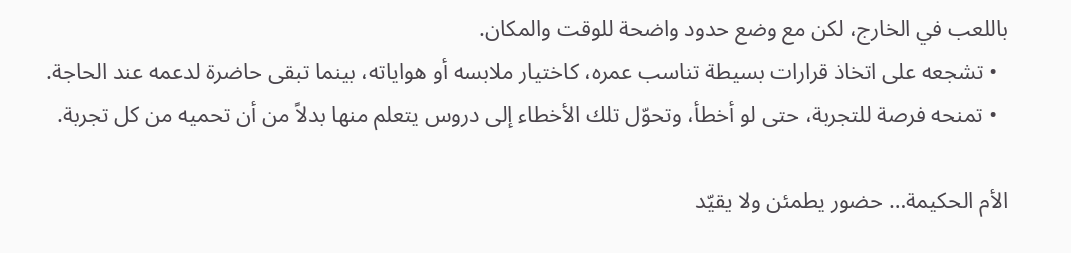باللعب في الخارج، لكن مع وضع حدود واضحة للوقت والمكان.
  • تشجعه على اتخاذ قرارات بسيطة تناسب عمره، كاختيار ملابسه أو هواياته، بينما تبقى حاضرة لدعمه عند الحاجة.
  • تمنحه فرصة للتجربة، حتى لو أخطأ، وتحوّل تلك الأخطاء إلى دروس يتعلم منها بدلاً من أن تحميه من كل تجربة.

الأم الحكيمة… حضور يطمئن ولا يقيّد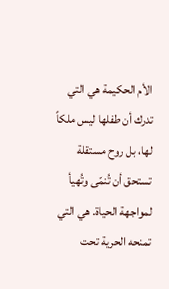الأم الحكيمة هي التي تدرك أن طفلها ليس ملكاً لها، بل روح مستقلة تستحق أن تُنمّى وتُهيأ لمواجهة الحياة. هي التي تمنحه الحرية تحت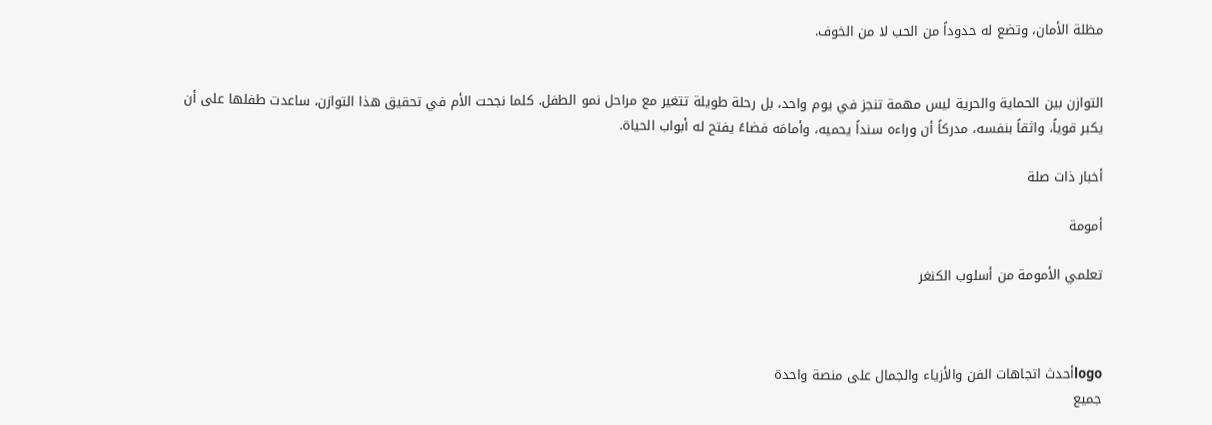مظلة الأمان، وتضع له حدوداً من الحب لا من الخوف.


التوازن بين الحماية والحرية ليس مهمة تنجز في يوم واحد، بل رحلة طويلة تتغير مع مراحل نمو الطفل. كلما نجحت الأم في تحقيق هذا التوازن، ساعدت طفلها على أن يكبر قوياً، واثقاً بنفسه، مدركاً أن وراءه سنداً يحميه، وأمامَه فضاءً يفتح له أبواب الحياة.

أخبار ذات صلة

أمومة

تعلمي الأمومة من أسلوب الكنغر



logoأحدث اتجاهات الفن والأزياء والجمال على منصة واحدة
جميع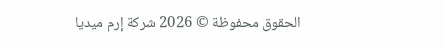الحقوق محفوظة © 2026 شركة إرم ميديا